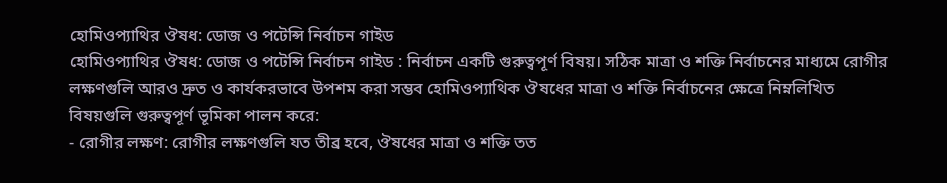হোমিওপ্যাথির ঔষধ: ডোজ ও পটেন্সি নির্বাচন গাইড
হোমিওপ্যাথির ঔষধ: ডোজ ও পটেন্সি নির্বাচন গাইড : নির্বাচন একটি গুরুত্বপূর্ণ বিষয়। সঠিক মাত্রা ও শক্তি নির্বাচনের মাধ্যমে রোগীর লক্ষণগুলি আরও দ্রুত ও কার্যকরভাবে উপশম করা সম্ভব হোমিওপ্যাথিক ঔষধের মাত্রা ও শক্তি নির্বাচনের ক্ষেত্রে নিম্নলিখিত বিষয়গুলি গুরুত্বপূর্ণ ভূমিকা পালন করে:
- রোগীর লক্ষণ: রোগীর লক্ষণগুলি যত তীব্র হবে, ঔষধের মাত্রা ও শক্তি তত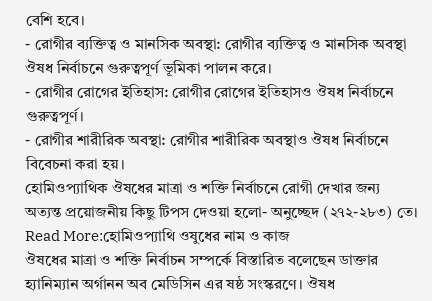বেশি হবে।
- রোগীর ব্যক্তিত্ব ও মানসিক অবস্থা: রোগীর ব্যক্তিত্ব ও মানসিক অবস্থা ঔষধ নির্বাচনে গুরুত্বপূর্ণ ভূমিকা পালন করে।
- রোগীর রোগের ইতিহাস: রোগীর রোগের ইতিহাসও ঔষধ নির্বাচনে গুরুত্বপূর্ণ।
- রোগীর শারীরিক অবস্থা: রোগীর শারীরিক অবস্থাও ঔষধ নির্বাচনে বিবেচনা করা হয়।
হোমিওপ্যাথিক ঔষধের মাত্রা ও শক্তি নির্বাচনে রোগী দেখার জন্য অত্যন্ত প্রয়োজনীয় কিছু টিপস দেওয়া হলো- অনুচ্ছেদ (২৭২-২৮৩) তে।
Read More:হোমিওপ্যাথি ওষুধের নাম ও কাজ
ঔষধের মাত্রা ও শক্তি নির্বাচন সম্পর্কে বিস্তারিত বলেছেন ডাক্তার হ্যানিম্যান অর্গানন অব মেডিসিন এর ষষ্ঠ সংস্করণে। ঔষধ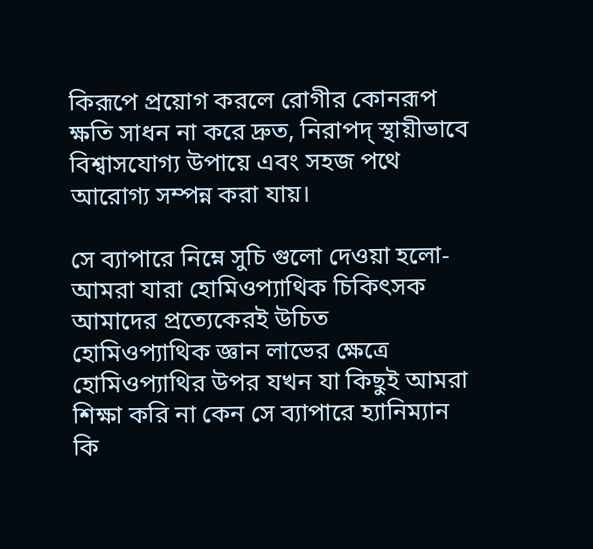কিরূপে প্রয়োগ করলে রোগীর কোনরূপ ক্ষতি সাধন না করে দ্রুত, নিরাপদ্ স্থায়ীভাবে বিশ্বাসযোগ্য উপায়ে এবং সহজ পথে আরোগ্য সম্পন্ন করা যায়।

সে ব্যাপারে নিম্নে সুচি গুলো দেওয়া হলো-
আমরা যারা হোমিওপ্যাথিক চিকিৎসক আমাদের প্রত্যেকেরই উচিত হোমিওপ্যাথিক জ্ঞান লাভের ক্ষেত্রে হোমিওপ্যাথির উপর যখন যা কিছুই আমরা শিক্ষা করি না কেন সে ব্যাপারে হ্যানিম্যান কি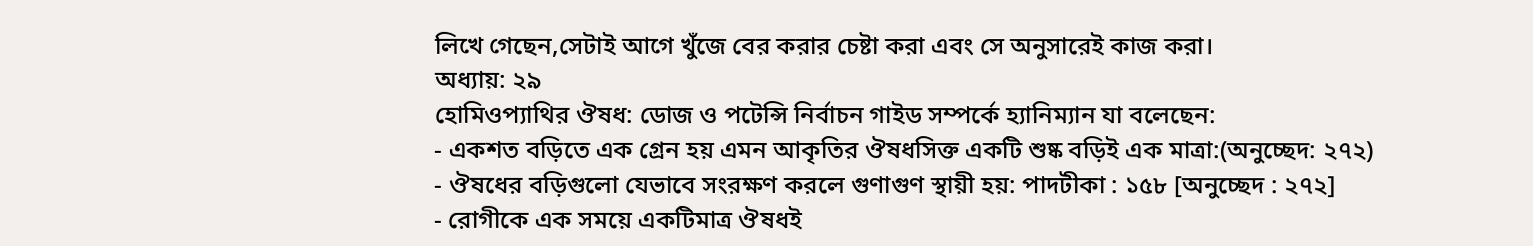লিখে গেছেন,সেটাই আগে খুঁজে বের করার চেষ্টা করা এবং সে অনুসারেই কাজ করা।
অধ্যায়: ২৯
হোমিওপ্যাথির ঔষধ: ডোজ ও পটেন্সি নির্বাচন গাইড সম্পর্কে হ্যানিম্যান যা বলেছেন:
- একশত বড়িতে এক গ্রেন হয় এমন আকৃতির ঔষধসিক্ত একটি শুষ্ক বড়িই এক মাত্রা:(অনুচ্ছেদ: ২৭২)
- ঔষধের বড়িগুলো যেভাবে সংরক্ষণ করলে গুণাগুণ স্থায়ী হয়: পাদটীকা : ১৫৮ [অনুচ্ছেদ : ২৭২]
- রোগীকে এক সময়ে একটিমাত্র ঔষধই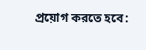প্রয়োগ করতে হবে: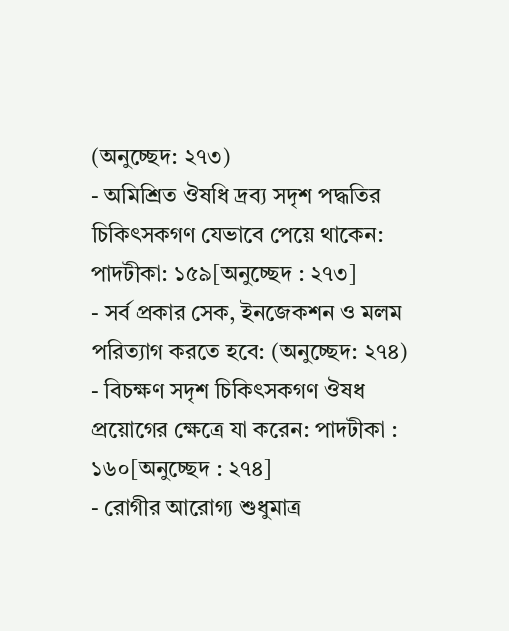(অনুচ্ছেদ: ২৭৩)
- অমিশ্রিত ঔষধি দ্রব্য সদৃশ পদ্ধতির চিকিৎসকগণ যেভাবে পেয়ে থাকেন: পাদটীকা: ১৫৯[অনুচ্ছেদ : ২৭৩]
- সর্ব প্রকার সেক, ইনজেকশন ও মলম পরিত্যাগ করতে হবে: (অনুচ্ছেদ: ২৭৪)
- বিচক্ষণ সদৃশ চিকিৎসকগণ ঔষধ প্রয়োগের ক্ষেত্রে যা করেন: পাদটীকা : ১৬০[অনুচ্ছেদ : ২৭৪]
- রোগীর আরোগ্য শুধুমাত্র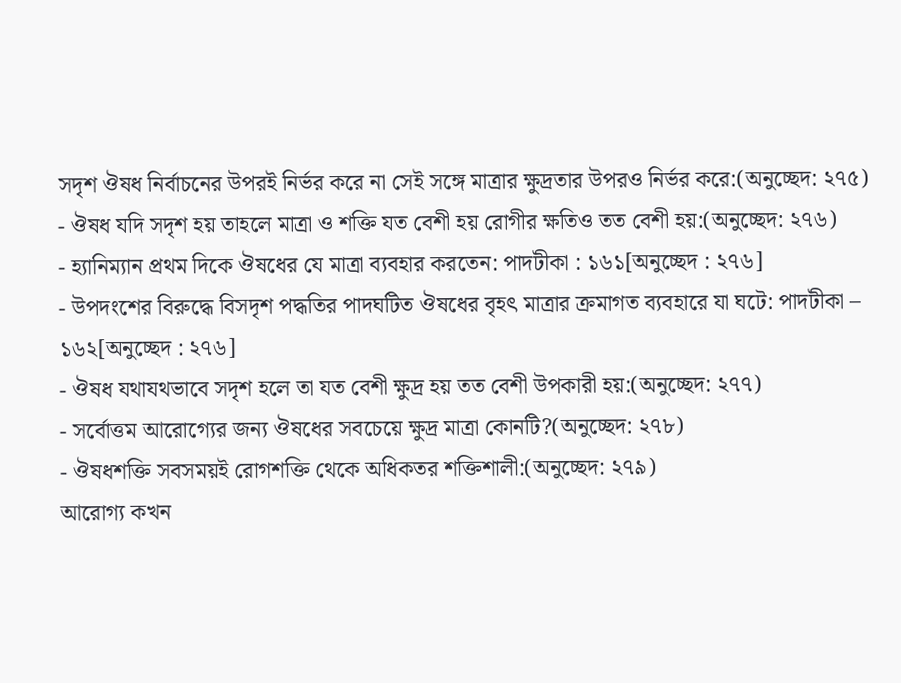সদৃশ ঔষধ নির্বাচনের উপরই নির্ভর করে না সেই সঙ্গে মাত্রার ক্ষুদ্রতার উপরও নির্ভর করে:(অনুচ্ছেদ: ২৭৫)
- ঔষধ যদি সদৃশ হয় তাহলে মাত্রা ও শক্তি যত বেশী হয় রোগীর ক্ষতিও তত বেশী হয়:(অনুচ্ছেদ: ২৭৬)
- হ্যানিম্যান প্রথম দিকে ঔষধের যে মাত্রা ব্যবহার করতেন: পাদটীকা : ১৬১[অনুচ্ছেদ : ২৭৬]
- উপদংশের বিরুদ্ধে বিসদৃশ পদ্ধতির পাদঘটিত ঔষধের বৃহৎ মাত্রার ক্রমাগত ব্যবহারে যা ঘটে: পাদটীকা – ১৬২[অনুচ্ছেদ : ২৭৬]
- ঔষধ যথাযথভাবে সদৃশ হলে তা যত বেশী ক্ষুদ্র হয় তত বেশী উপকারী হয়:(অনুচ্ছেদ: ২৭৭)
- সর্বোত্তম আরোগ্যের জন্য ঔষধের সবচেয়ে ক্ষুদ্র মাত্রা কোনটি?(অনুচ্ছেদ: ২৭৮)
- ঔষধশক্তি সবসময়ই রোগশক্তি থেকে অধিকতর শক্তিশালী:(অনুচ্ছেদ: ২৭৯)
আরোগ্য কখন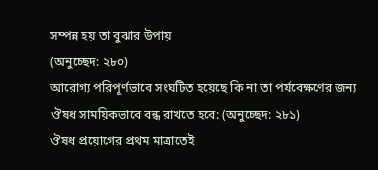সম্পন্ন হয় তা বুঝার উপায়
(অনুচ্ছেদ: ২৮০)
আরোগ্য পরিপূর্ণভাবে সংঘটিত হয়েছে কি না তা পর্যবেক্ষণের জন্য ঔষধ সাময়িকভাবে বন্ধ রাখতে হবে: (অনুচ্ছেদ: ২৮১)
ঔষধ প্রয়োগের প্রথম মাত্রাতেই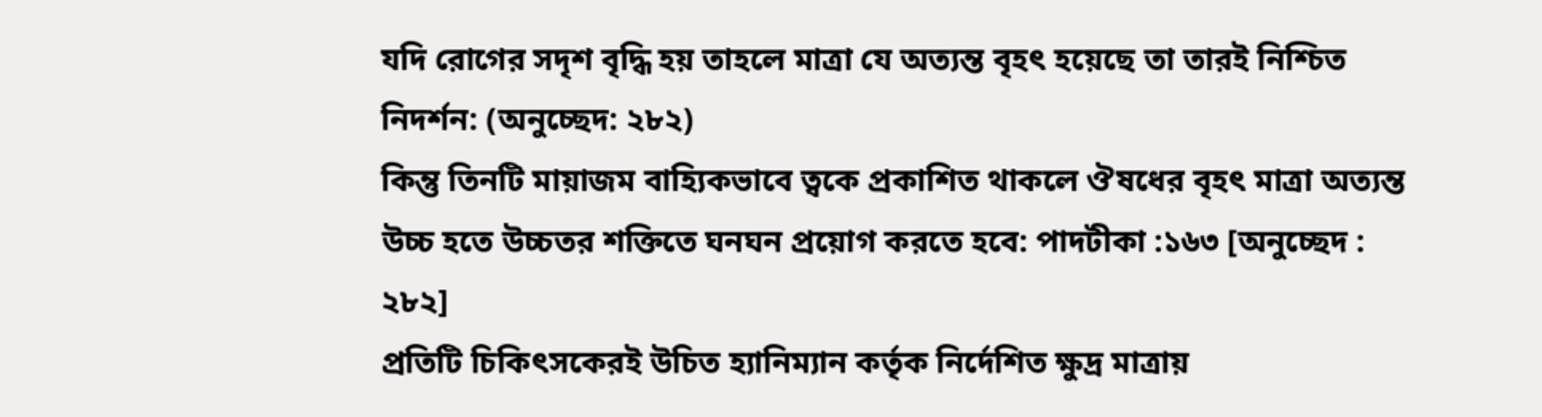যদি রোগের সদৃশ বৃদ্ধি হয় তাহলে মাত্রা যে অত্যন্ত বৃহৎ হয়েছে তা তারই নিশ্চিত নিদর্শন: (অনুচ্ছেদ: ২৮২)
কিন্তু তিনটি মায়াজম বাহ্যিকভাবে ত্বকে প্রকাশিত থাকলে ঔষধের বৃহৎ মাত্রা অত্যন্ত উচ্চ হতে উচ্চতর শক্তিতে ঘনঘন প্রয়োগ করতে হবে: পাদটীকা :১৬৩ [অনুচ্ছেদ : ২৮২]
প্রতিটি চিকিৎসকেরই উচিত হ্যানিম্যান কর্তৃক নির্দেশিত ক্ষুদ্র মাত্রায়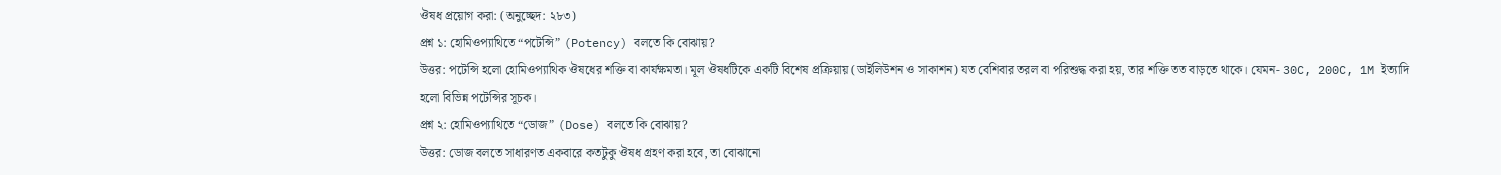ঔষধ প্রয়োগ করা: (অনুচ্ছেদ: ২৮৩)
প্রশ্ন ১: হোমিওপ্যাথিতে “পটেন্সি” (Potency) বলতে কি বোঝায়?
উত্তর: পটেন্সি হলো হোমিওপ্যাথিক ঔষধের শক্তি বা কার্যক্ষমতা। মূল ঔষধটিকে একটি বিশেষ প্রক্রিয়ায় (ডাইলিউশন ও সাকাশন) যত বেশিবার তরল বা পরিশুদ্ধ করা হয়, তার শক্তি তত বাড়তে থাকে। যেমন- 30C, 200C, 1M ইত্যাদি হলো বিভিন্ন পটেন্সির সূচক।
প্রশ্ন ২: হোমিওপ্যাথিতে “ডোজ” (Dose) বলতে কি বোঝায়?
উত্তর: ডোজ বলতে সাধারণত একবারে কতটুকু ঔষধ গ্রহণ করা হবে, তা বোঝানো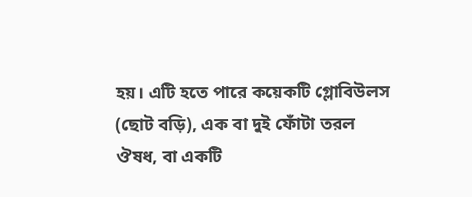হয়। এটি হতে পারে কয়েকটি গ্লোবিউলস (ছোট বড়ি), এক বা দুই ফোঁটা তরল ঔষধ, বা একটি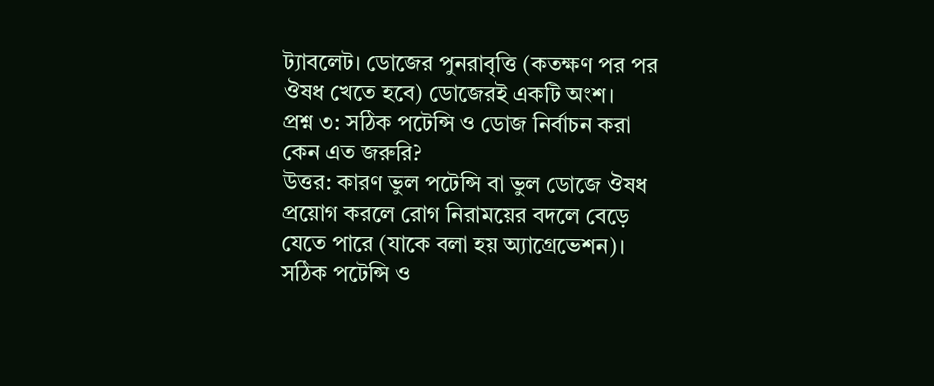ট্যাবলেট। ডোজের পুনরাবৃত্তি (কতক্ষণ পর পর ঔষধ খেতে হবে) ডোজেরই একটি অংশ।
প্রশ্ন ৩: সঠিক পটেন্সি ও ডোজ নির্বাচন করা কেন এত জরুরি?
উত্তর: কারণ ভুল পটেন্সি বা ভুল ডোজে ঔষধ প্রয়োগ করলে রোগ নিরাময়ের বদলে বেড়ে যেতে পারে (যাকে বলা হয় অ্যাগ্রেভেশন)। সঠিক পটেন্সি ও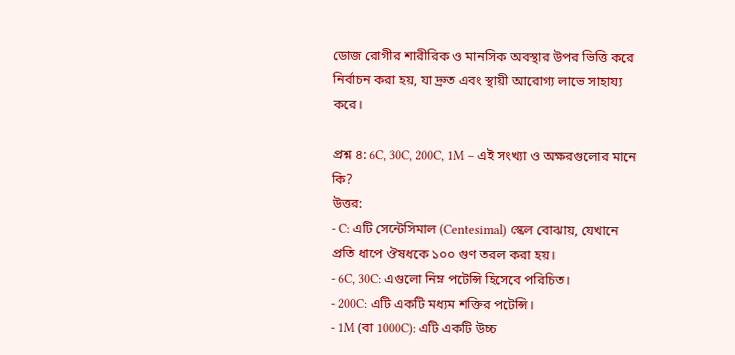ডোজ রোগীর শারীরিক ও মানসিক অবস্থার উপর ভিত্তি করে নির্বাচন করা হয়, যা দ্রুত এবং স্থায়ী আরোগ্য লাভে সাহায্য করে।

প্রশ্ন ৪: 6C, 30C, 200C, 1M – এই সংখ্যা ও অক্ষরগুলোর মানে কি?
উত্তর:
- C: এটি সেন্টেসিমাল (Centesimal) স্কেল বোঝায়, যেখানে প্রতি ধাপে ঔষধকে ১০০ গুণ তরল করা হয়।
- 6C, 30C: এগুলো নিম্ন পটেন্সি হিসেবে পরিচিত।
- 200C: এটি একটি মধ্যম শক্তির পটেন্সি।
- 1M (বা 1000C): এটি একটি উচ্চ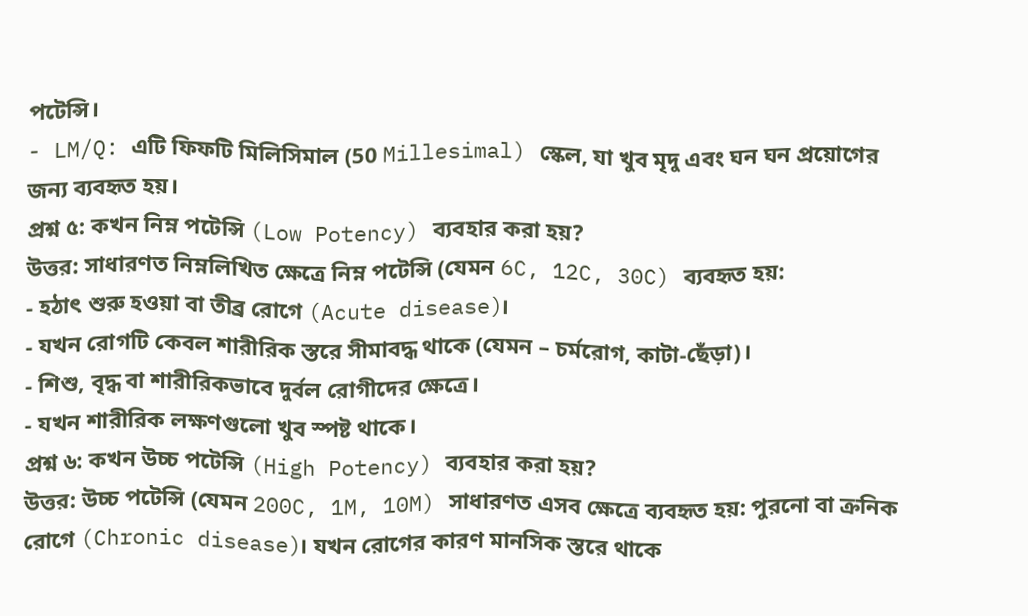পটেন্সি।
- LM/Q: এটি ফিফটি মিলিসিমাল (50 Millesimal) স্কেল, যা খুব মৃদু এবং ঘন ঘন প্রয়োগের জন্য ব্যবহৃত হয়।
প্রশ্ন ৫: কখন নিম্ন পটেন্সি (Low Potency) ব্যবহার করা হয়?
উত্তর: সাধারণত নিম্নলিখিত ক্ষেত্রে নিম্ন পটেন্সি (যেমন 6C, 12C, 30C) ব্যবহৃত হয়:
- হঠাৎ শুরু হওয়া বা তীব্র রোগে (Acute disease)।
- যখন রোগটি কেবল শারীরিক স্তরে সীমাবদ্ধ থাকে (যেমন – চর্মরোগ, কাটা-ছেঁড়া)।
- শিশু, বৃদ্ধ বা শারীরিকভাবে দুর্বল রোগীদের ক্ষেত্রে।
- যখন শারীরিক লক্ষণগুলো খুব স্পষ্ট থাকে।
প্রশ্ন ৬: কখন উচ্চ পটেন্সি (High Potency) ব্যবহার করা হয়?
উত্তর: উচ্চ পটেন্সি (যেমন 200C, 1M, 10M) সাধারণত এসব ক্ষেত্রে ব্যবহৃত হয়: পুরনো বা ক্রনিক রোগে (Chronic disease)। যখন রোগের কারণ মানসিক স্তরে থাকে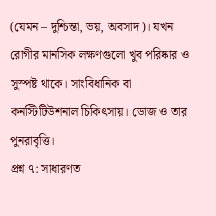(যেমন – দুশ্চিন্তা, ভয়, অবসাদ)। যখন রোগীর মানসিক লক্ষণগুলো খুব পরিষ্কার ও সুস্পষ্ট থাকে। সাংবিধানিক বা কনস্টিটিউশনাল চিকিৎসায়। ডোজ ও তার পুনরাবৃত্তি।
প্রশ্ন ৭: সাধারণত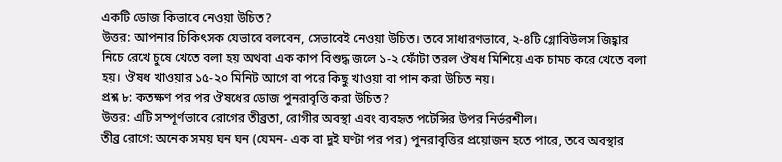একটি ডোজ কিভাবে নেওয়া উচিত?
উত্তর: আপনার চিকিৎসক যেভাবে বলবেন, সেভাবেই নেওয়া উচিত। তবে সাধারণভাবে, ২-৪টি গ্লোবিউলস জিহ্বার নিচে রেখে চুষে খেতে বলা হয় অথবা এক কাপ বিশুদ্ধ জলে ১-২ ফোঁটা তরল ঔষধ মিশিয়ে এক চামচ করে খেতে বলা হয়। ঔষধ খাওয়ার ১৫-২০ মিনিট আগে বা পরে কিছু খাওয়া বা পান করা উচিত নয়।
প্রশ্ন ৮: কতক্ষণ পর পর ঔষধের ডোজ পুনরাবৃত্তি করা উচিত?
উত্তর: এটি সম্পূর্ণভাবে রোগের তীব্রতা, রোগীর অবস্থা এবং ব্যবহৃত পটেন্সির উপর নির্ভরশীল।
তীব্র রোগে: অনেক সময় ঘন ঘন (যেমন- এক বা দুই ঘণ্টা পর পর) পুনরাবৃত্তির প্রয়োজন হতে পারে, তবে অবস্থার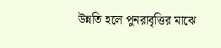উন্নতি হলে পুনরাবৃত্তির মাঝে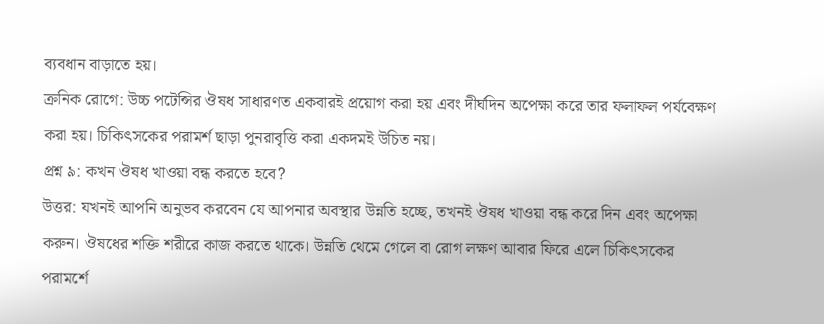ব্যবধান বাড়াতে হয়।
ক্রনিক রোগে: উচ্চ পটেন্সির ঔষধ সাধারণত একবারই প্রয়োগ করা হয় এবং দীর্ঘদিন অপেক্ষা করে তার ফলাফল পর্যবেক্ষণ করা হয়। চিকিৎসকের পরামর্শ ছাড়া পুনরাবৃত্তি করা একদমই উচিত নয়।
প্রশ্ন ৯: কখন ঔষধ খাওয়া বন্ধ করতে হবে?
উত্তর: যখনই আপনি অনুভব করবেন যে আপনার অবস্থার উন্নতি হচ্ছে, তখনই ঔষধ খাওয়া বন্ধ করে দিন এবং অপেক্ষা করুন। ঔষধের শক্তি শরীরে কাজ করতে থাকে। উন্নতি থেমে গেলে বা রোগ লক্ষণ আবার ফিরে এলে চিকিৎসকের পরামর্শে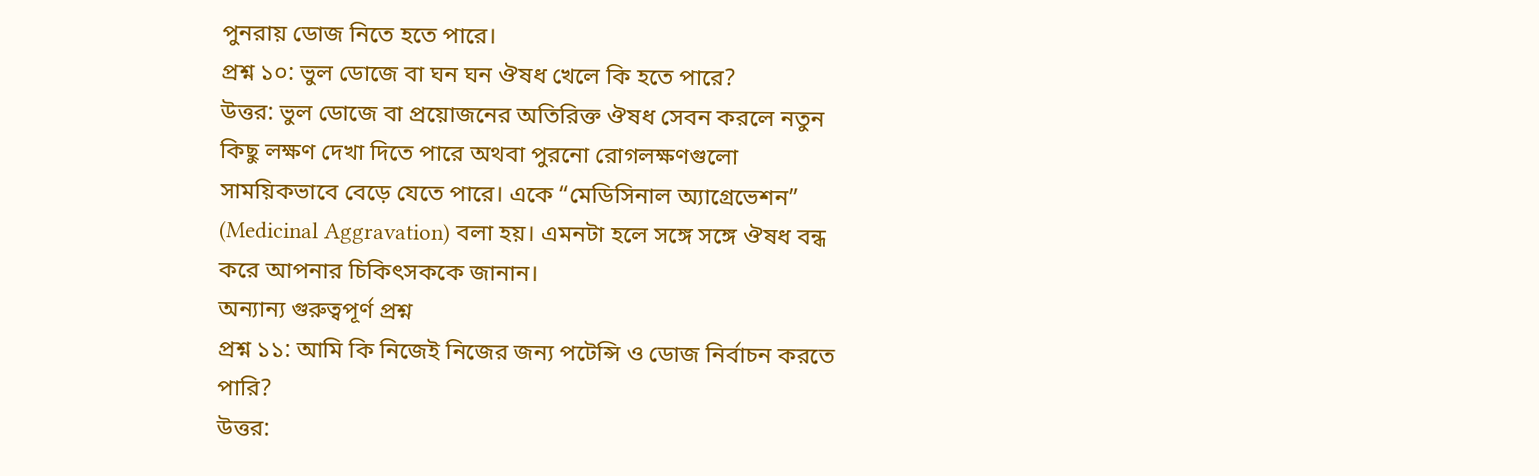পুনরায় ডোজ নিতে হতে পারে।
প্রশ্ন ১০: ভুল ডোজে বা ঘন ঘন ঔষধ খেলে কি হতে পারে?
উত্তর: ভুল ডোজে বা প্রয়োজনের অতিরিক্ত ঔষধ সেবন করলে নতুন কিছু লক্ষণ দেখা দিতে পারে অথবা পুরনো রোগলক্ষণগুলো সাময়িকভাবে বেড়ে যেতে পারে। একে “মেডিসিনাল অ্যাগ্রেভেশন” (Medicinal Aggravation) বলা হয়। এমনটা হলে সঙ্গে সঙ্গে ঔষধ বন্ধ করে আপনার চিকিৎসককে জানান।
অন্যান্য গুরুত্বপূর্ণ প্রশ্ন
প্রশ্ন ১১: আমি কি নিজেই নিজের জন্য পটেন্সি ও ডোজ নির্বাচন করতে পারি?
উত্তর: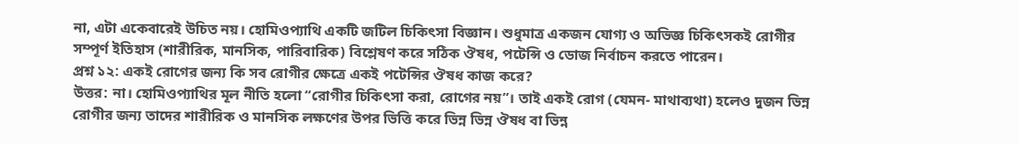না, এটা একেবারেই উচিত নয়। হোমিওপ্যাথি একটি জটিল চিকিৎসা বিজ্ঞান। শুধুমাত্র একজন যোগ্য ও অভিজ্ঞ চিকিৎসকই রোগীর সম্পূর্ণ ইতিহাস (শারীরিক, মানসিক, পারিবারিক) বিশ্লেষণ করে সঠিক ঔষধ, পটেন্সি ও ডোজ নির্বাচন করতে পারেন।
প্রশ্ন ১২: একই রোগের জন্য কি সব রোগীর ক্ষেত্রে একই পটেন্সির ঔষধ কাজ করে?
উত্তর: না। হোমিওপ্যাথির মূল নীতি হলো “রোগীর চিকিৎসা করা, রোগের নয়”। তাই একই রোগ (যেমন- মাথাব্যথা) হলেও দুজন ভিন্ন রোগীর জন্য তাদের শারীরিক ও মানসিক লক্ষণের উপর ভিত্তি করে ভিন্ন ভিন্ন ঔষধ বা ভিন্ন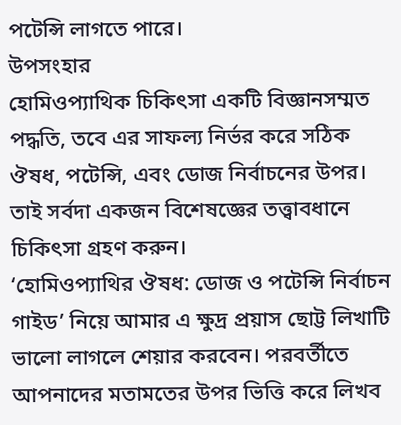পটেন্সি লাগতে পারে।
উপসংহার
হোমিওপ্যাথিক চিকিৎসা একটি বিজ্ঞানসম্মত পদ্ধতি, তবে এর সাফল্য নির্ভর করে সঠিক ঔষধ, পটেন্সি, এবং ডোজ নির্বাচনের উপর। তাই সর্বদা একজন বিশেষজ্ঞের তত্ত্বাবধানে চিকিৎসা গ্রহণ করুন।
‘হোমিওপ্যাথির ঔষধ: ডোজ ও পটেন্সি নির্বাচন গাইড’ নিয়ে আমার এ ক্ষুদ্র প্রয়াস ছোট্ট লিখাটি ভালো লাগলে শেয়ার করবেন। পরবর্তীতে আপনাদের মতামতের উপর ভিত্তি করে লিখব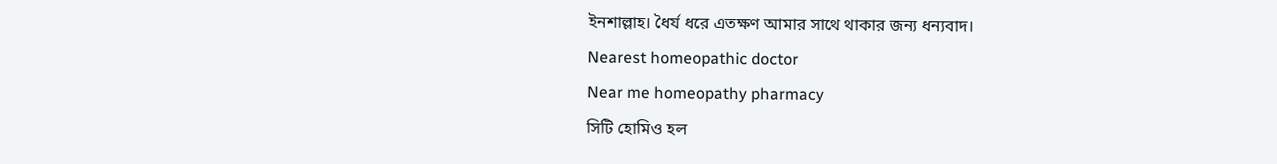ইনশাল্লাহ। ধৈর্য ধরে এতক্ষণ আমার সাথে থাকার জন্য ধন্যবাদ।
Nearest homeopathic doctor
Near me homeopathy pharmacy
সিটি হোমিও হল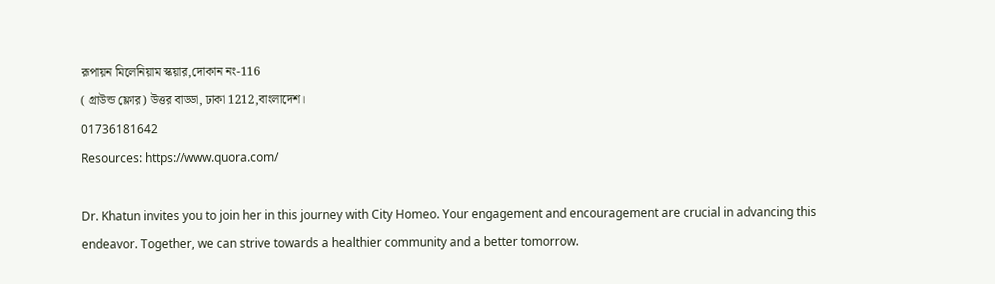রূপায়ন মিলেনিয়াম স্কয়ার,দোকান নং-116
( গ্রাউন্ড ফ্লোর) উত্তর বাড্ডা, ঢাকা 1212,বাংলাদেশ।
01736181642
Resources: https://www.quora.com/

Dr. Khatun invites you to join her in this journey with City Homeo. Your engagement and encouragement are crucial in advancing this endeavor. Together, we can strive towards a healthier community and a better tomorrow.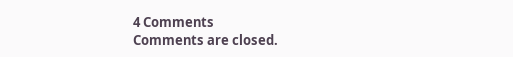4 Comments
Comments are closed.